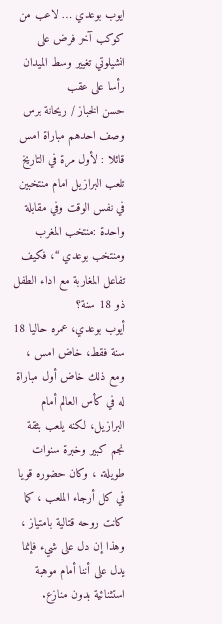ايوب بوعدي … لاعب من كوكب آخر فرض على انشيلوتي تغيير وسط الميدان رأسا على عقب
حسن الخباز / ريحانة برس
وصف احدهم مباراة امس قائلا : لأول مرة في التاريخ تلعب البرازيل امام منتخبين في نفس الوقت وفي مقابلة واحدة :منتخب المغرب ومنتخب بوعدي “، فكيف تفاعل المغاربة مع اداء الطفل ذو 18 سنة؟
أيوب بوعدي، عمره حاليا 18 سنة فقط، خاض امس ، ومع ذلك خاض أول مباراة له في كأس العالم أمام البرازيل، لكنه يلعب بثقة نجم كبير وخبرة سنوات طويلة. ، وكان حضوره قويا في كل أرجاء الملعب ، كما كانت روحه قتالية بامتياز ، وهذا إن دل على شيء فإنما يدل على أننا أمام موهبة استثنائية بدون منازع.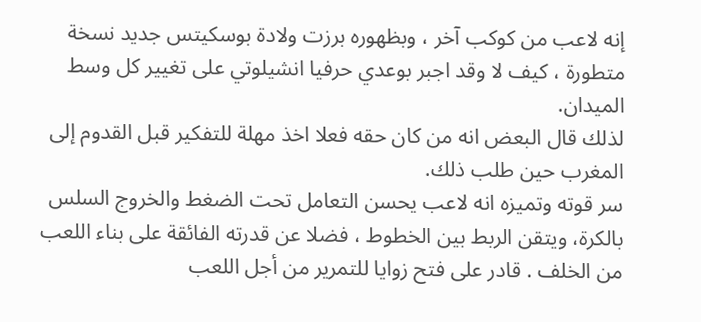إنه لاعب من كوكب آخر ، وبظهوره برزت ولادة بوسكيتس جديد نسخة متطورة ، كيف لا وقد اجبر بوعدي حرفيا انشيلوتي على تغيير كل وسط الميدان.
لذلك قال البعض انه من كان حقه فعلا اخذ مهلة للتفكير قبل القدوم إلى المغرب حين طلب ذلك.
سر قوته وتميزه انه لاعب يحسن التعامل تحت الضغط والخروج السلس بالكرة، ويتقن الربط بين الخطوط ، فضلا عن قدرته الفائقة على بناء اللعب من الخلف . قادر على فتح زوايا للتمرير من أجل اللعب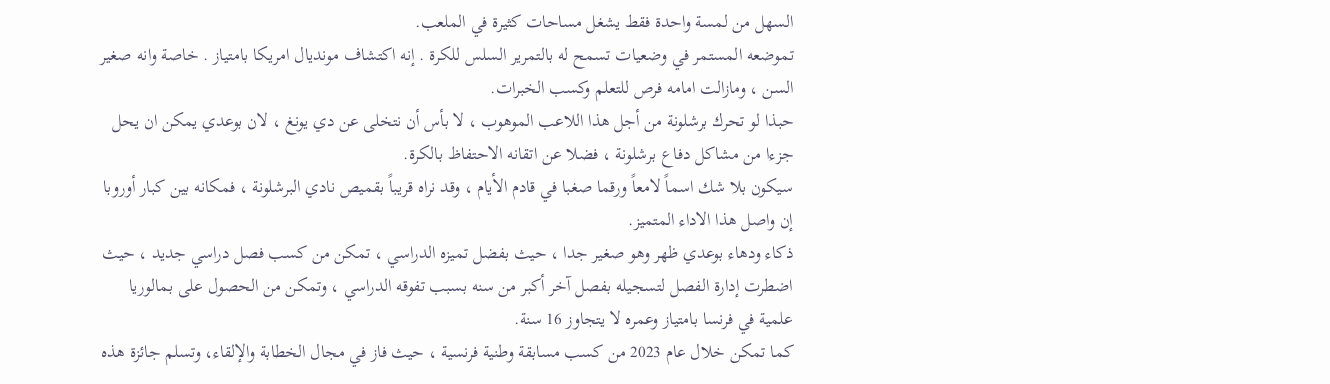السهل من لمسة واحدة فقط يشغل مساحات كثيرة في الملعب.
تموضعه المستمر في وضعيات تسمح له بالتمرير السلس للكرة . إنه اكتشاف مونديال امريكا بامتياز . خاصة وانه صغير السن ، ومازالت امامه فرص للتعلم وكسب الخبرات.
حبذا لو تحرك برشلونة من أجل هذا اللاعب الموهوب ، لا بأس أن نتخلى عن دي يونغ ، لان بوعدي يمكن ان يحل جزءا من مشاكل دفاع برشلونة ، فضلا عن اتقانه الاحتفاظ بالكرة.
سيكون بلا شك اسماً لامعاً ورقما صغبا في قادم الأيام ، وقد نراه قريباً بقميص نادي البرشلونة ، فمكانه بين كبار أوروبا إن واصل هذا الاداء المتميز.
ذكاء ودهاء بوعدي ظهر وهو صغير جدا ، حيث بفضل تميزه الدراسي ، تمكن من كسب فصل دراسي جديد ، حيث اضطرت إدارة الفصل لتسجيله بفصل آخر أكبر من سنه بسبب تفوقه الدراسي ، وتمكن من الحصول على بمالوريا علمية في فرنسا بامتياز وعمره لا يتجاوز 16 سنة.
كما تمكن خلال عام 2023 من كسب مسابقة وطنية فرنسية ، حيث فاز في مجال الخطابة والإلقاء، وتسلم جائزة هذه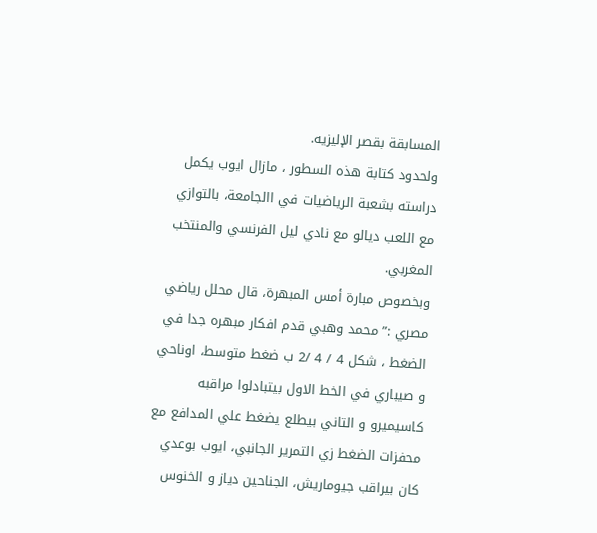المسابقة بقصر الإليزيه.
ولحدود كتابة هذه السطور ، مازال ايوب يكمل دراسته بشعبة الرياضيات في االجامعة، بالتوازي مع اللعب ديالو مع نادي ليل الفرنسي والمنتخب المغربي.
وبخصوص مبارة أمس المبهرة، قال محلل رياضي مصري :”محمد وهبي قدم افكار مبهره جدا في الضغط ، شكل 4 / 4 /2 ب ضغط متوسط، اوناحي و صيباري في الخط الاول بيتبادلوا مراقبه كاسيميرو و التاني بيطلع يضغط علي المدافع مع محفزات الضغط زي التمرير الجانبي، ايوب بوعدي كان بيراقب جيوماريش، الجناحين دياز و الخنوس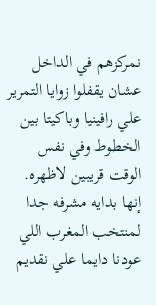نمركزهم في الداخل عشان يقفلوا زوايا التمرير علي رافينيا وباكيتا بين الخطوط وفي نفس الوقت قريبين لاظهره. إنها بدايه مشرفه جدا لمنتخب المغرب اللي عودنا دايما علي نقديم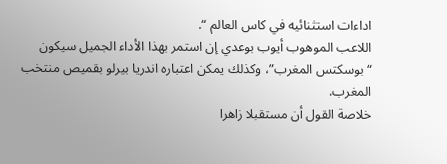اداءات استثنائيه في كاس العالم “.
اللاعب الموهوب أيوب بوعدي إن استمر بهذا الأداء الجميل سيكون “بوسكتس المغرب”، وكذلك يمكن اعتباره اندريا بيرلو بقميص منتخب المغرب.
خلاصة القول أن مستقبلا زاهرا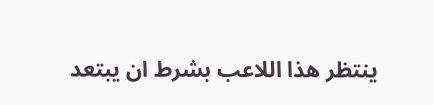ينتظر هذا اللاعب بشرط ان يبتعد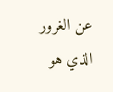عن الغرور الذي هو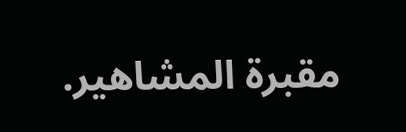مقبرة المشاهير.